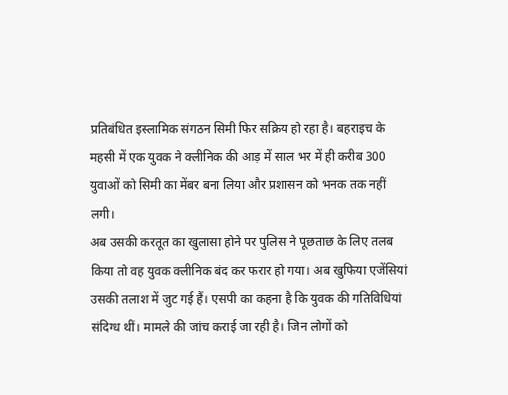प्रतिबंधित इस्लामिक संगठन सिमी फिर सक्रिय हो रहा है। बहराइच के महसी में एक युवक ने क्लीनिक की आड़ में साल भर में ही करीब 300 युवाओं को सिमी का मेंबर बना लिया और प्रशासन को भनक तक नहीं लगी।
अब उसकी करतूत का खुलासा होने पर पुलिस ने पूछताछ के लिए तलब किया तो वह युवक क्लीनिक बंद कर फरार हो गया। अब खुफिया एजेंसियां उसकी तलाश में जुट गई हैं। एसपी का कहना है कि युवक की गतिविधियां संदिग्ध थीं। मामले की जांच कराई जा रही है। जिन लोगों को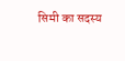सिमी का सदस्य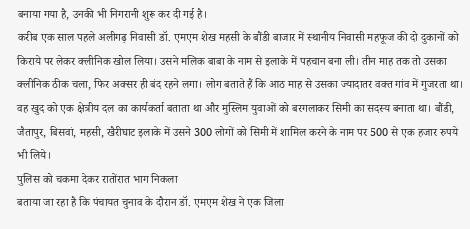बनाया गया है, उनकी भी निगरानी शुरू कर दी गई है।
करीब एक साल पहले अलीगढ़ निवासी डॉ. एमएम शेख महसी के बौंडी बाजार में स्थानीय निवासी महफूज की दो दुकानों को किराये पर लेकर क्लीनिक खोल लिया। उसने मलिक बाबा के नाम से इलाके में पहचान बना ली। तीन माह तक तो उसका क्लीनिक ठीक चला, फिर अक्सर ही बंद रहने लगा। लोग बताते हैं कि आठ माह से उसका ज्यादातर वक्त गांव में गुजरता था।
वह खुद को एक क्षेत्रीय दल का कार्यकर्ता बताता था और मुस्लिम युवाओं को बरगलाकर सिमी का सदस्य बनाता था। बौंडी, जैतापुर, बिसवां, महसी, खैरीघाट इलाके में उसने 300 लोगों को सिमी में शामिल करने के नाम पर 500 से एक हजार रुपये भी लिये।
पुलिस को चकमा देकर रातोंरात भाग निकला
बताया जा रहा है कि पंचायत चुनाव के दौरान डॉ. एमएम शेख ने एक जिला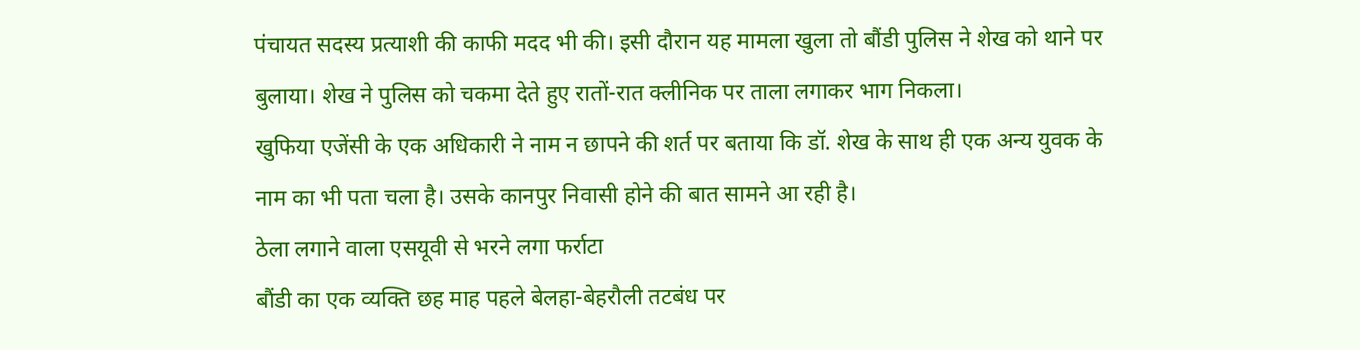पंचायत सदस्य प्रत्याशी की काफी मदद भी की। इसी दौरान यह मामला खुला तो बौंडी पुलिस ने शेख को थाने पर बुलाया। शेख ने पुलिस को चकमा देते हुए रातों-रात क्लीनिक पर ताला लगाकर भाग निकला।
खुफिया एजेंसी के एक अधिकारी ने नाम न छापने की शर्त पर बताया कि डॉ. शेख के साथ ही एक अन्य युवक के नाम का भी पता चला है। उसके कानपुर निवासी होने की बात सामने आ रही है।
ठेला लगाने वाला एसयूवी से भरने लगा फर्राटा
बौंडी का एक व्यक्ति छह माह पहले बेलहा-बेहरौली तटबंध पर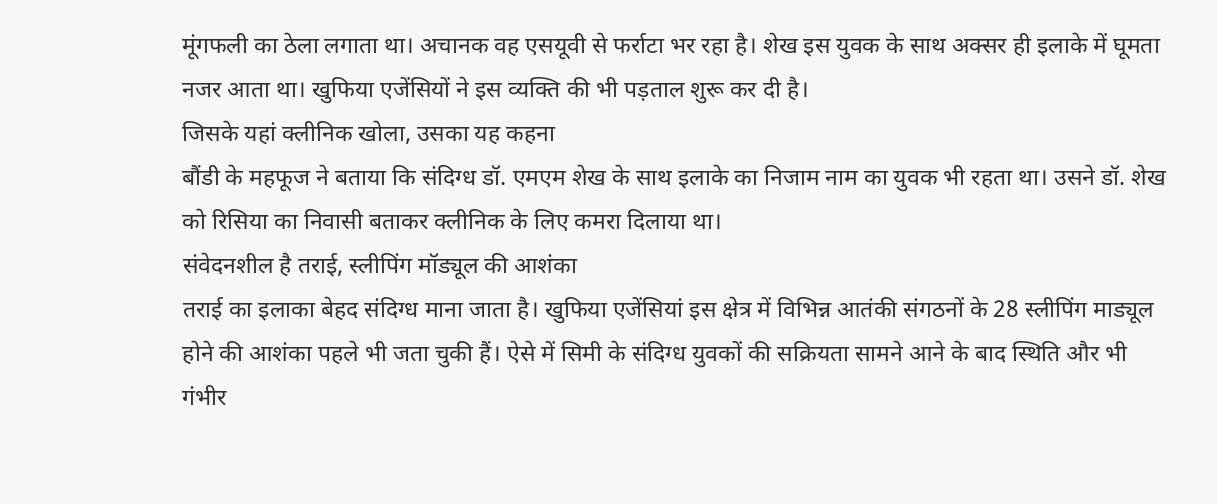मूंगफली का ठेला लगाता था। अचानक वह एसयूवी से फर्राटा भर रहा है। शेख इस युवक के साथ अक्सर ही इलाके में घूमता नजर आता था। खुफिया एजेंसियों ने इस व्यक्ति की भी पड़ताल शुरू कर दी है।
जिसके यहां क्लीनिक खोला, उसका यह कहना
बौंडी के महफूज ने बताया कि संदिग्ध डॉ. एमएम शेख के साथ इलाके का निजाम नाम का युवक भी रहता था। उसने डॉ. शेख को रिसिया का निवासी बताकर क्लीनिक के लिए कमरा दिलाया था।
संवेदनशील है तराई, स्लीपिंग मॉड्यूल की आशंका
तराई का इलाका बेहद संदिग्ध माना जाता है। खुफिया एजेंसियां इस क्षेत्र में विभिन्न आतंकी संगठनों के 28 स्लीपिंग माड्यूल होने की आशंका पहले भी जता चुकी हैं। ऐसे में सिमी के संदिग्ध युवकों की सक्रियता सामने आने के बाद स्थिति और भी गंभीर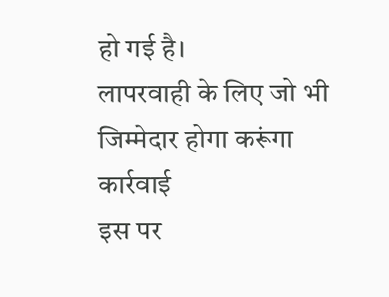हो गई है।
लापरवाही के लिए जो भी जिम्मेदार होगा करूंगा कार्रवाई
इस पर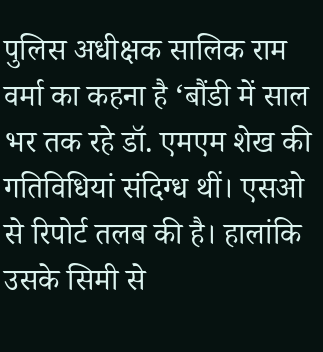पुलिस अधीक्षक सालिक राम वर्मा का कहना है ‘बौंडी में साल भर तक रहे डॉ. एमएम शेख की गतिविधियां संदिग्ध थीं। एसओ से रिपोर्ट तलब की है। हालांकि उसके सिमी से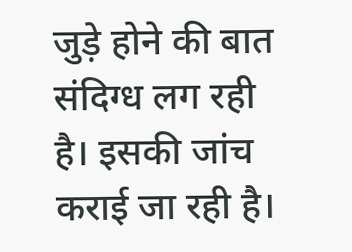जुड़े होने की बात संदिग्ध लग रही है। इसकी जांच कराई जा रही है।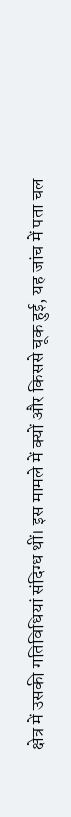क्षेत्र में उसकी गतिविधियां संदिग्ध थीं। इस मामले में क्यों और किससे चूक हुई, यह जांच में पता चल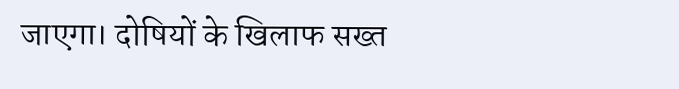जाएगा। दोषियों के खिलाफ सख्त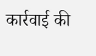कार्रवाई की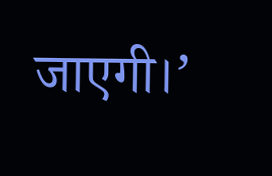जाएगी।’